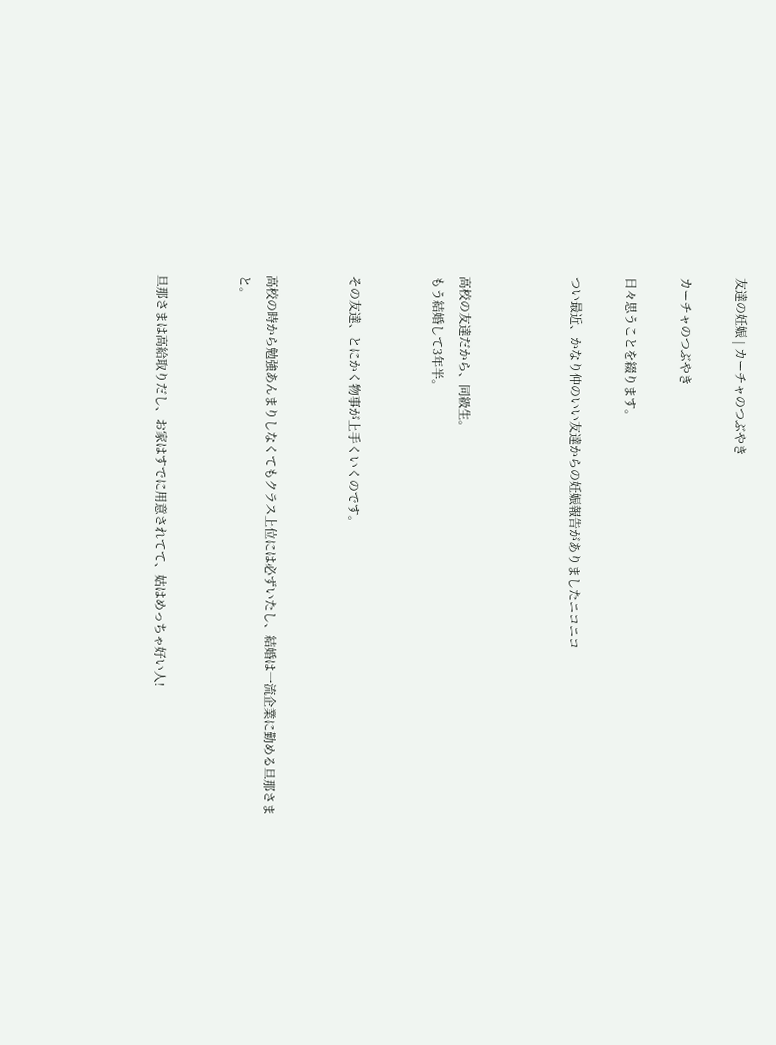友達の妊娠 | カーチャのつぶやき

カーチャのつぶやき

日々思うことを綴ります。

つい最近、かなり仲のいい友達からの妊娠報告がありましたニコニコ



高校の友達だから、同級生。
もう結婚して3年半。


その友達、とにかく物事が上手くいくのです。


高校の時から勉強あんまりしなくてもクラス上位には必ずいたし、結婚は一流企業に勤める旦那さまと。


旦那さまは高給取りだし、お家はすでに用意されてて、姑はめっちゃ好い人!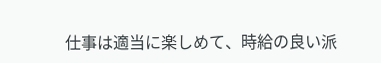仕事は適当に楽しめて、時給の良い派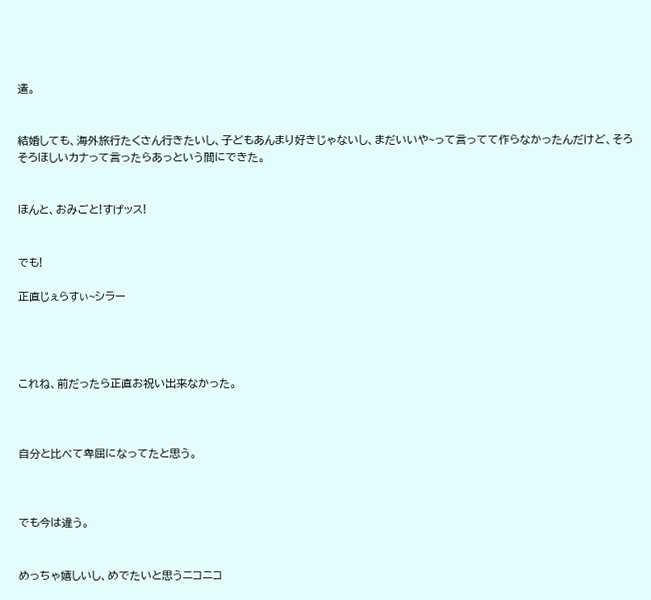遣。


結婚しても、海外旅行たくさん行きたいし、子どもあんまり好きじゃないし、まだいいや~って言ってて作らなかったんだけど、そろそろほしいカナって言ったらあっという間にできた。


ほんと、おみごと!すげッス!


でも!

正直じぇらすぃ~シラー




これね、前だったら正直お祝い出来なかった。



自分と比べて卑屈になってたと思う。



でも今は違う。


めっちゃ嬉しいし、めでたいと思うニコニコ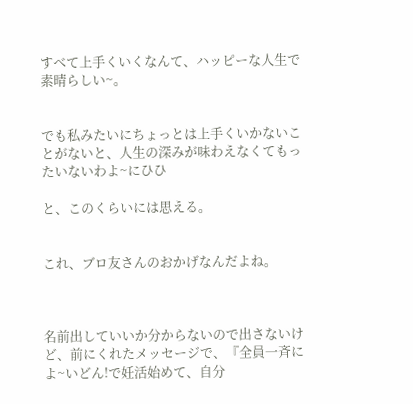すべて上手くいくなんて、ハッピーな人生で素晴らしい~。


でも私みたいにちょっとは上手くいかないことがないと、人生の深みが味わえなくてもったいないわよ~にひひ

と、このくらいには思える。


これ、ブロ友さんのおかげなんだよね。



名前出していいか分からないので出さないけど、前にくれたメッセージで、『全員一斉によ~いどん!で妊活始めて、自分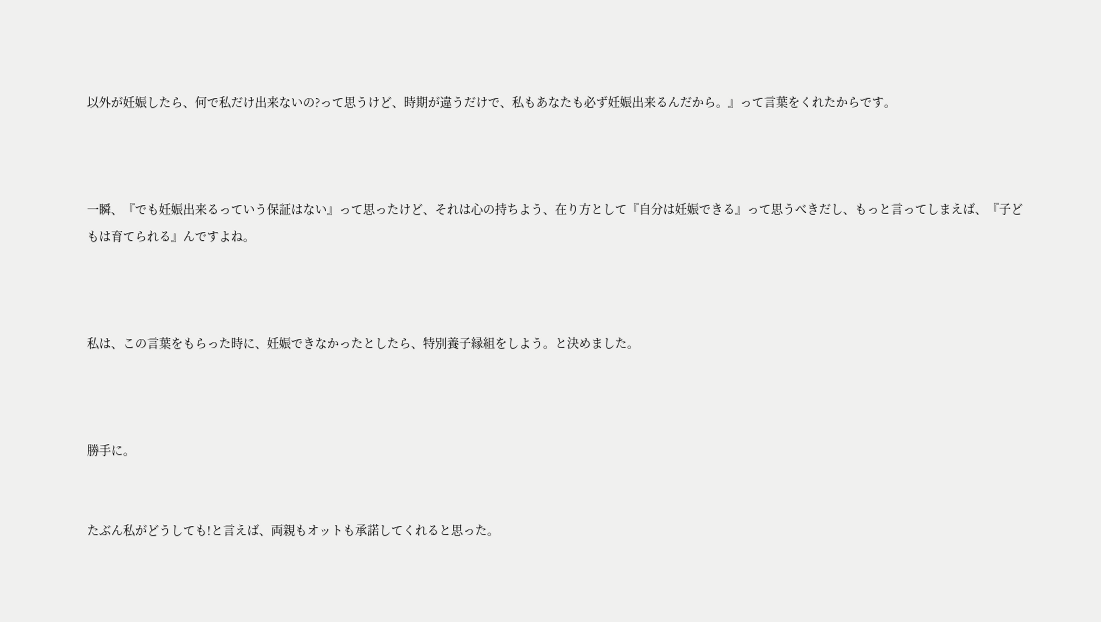以外が妊娠したら、何で私だけ出来ないの?って思うけど、時期が違うだけで、私もあなたも必ず妊娠出来るんだから。』って言葉をくれたからです。



一瞬、『でも妊娠出来るっていう保証はない』って思ったけど、それは心の持ちよう、在り方として『自分は妊娠できる』って思うべきだし、もっと言ってしまえば、『子どもは育てられる』んですよね。



私は、この言葉をもらった時に、妊娠できなかったとしたら、特別養子縁組をしよう。と決めました。



勝手に。


たぶん私がどうしても!と言えば、両親もオットも承諾してくれると思った。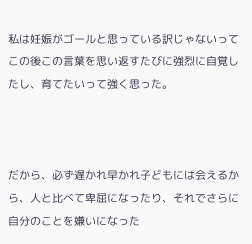私は妊娠がゴールと思っている訳じゃないってこの後この言葉を思い返すたびに強烈に自覚したし、育てたいって強く思った。



だから、必ず遅かれ早かれ子どもには会えるから、人と比べて卑屈になったり、それでさらに自分のことを嫌いになった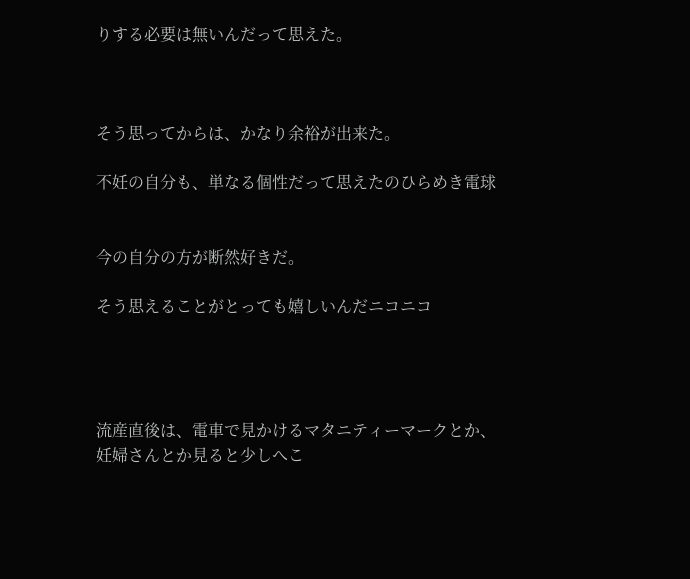りする必要は無いんだって思えた。



そう思ってからは、かなり余裕が出来た。

不妊の自分も、単なる個性だって思えたのひらめき電球


今の自分の方が断然好きだ。

そう思えることがとっても嬉しいんだニコニコ




流産直後は、電車で見かけるマタニティーマークとか、妊婦さんとか見ると少しへこ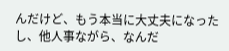んだけど、もう本当に大丈夫になったし、他人事ながら、なんだ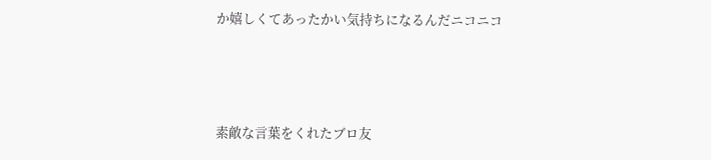か嬉しくてあったかい気持ちになるんだニコニコ



素敵な言葉をくれたブロ友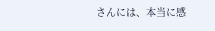さんには、本当に感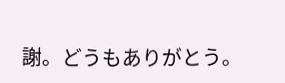謝。どうもありがとう。